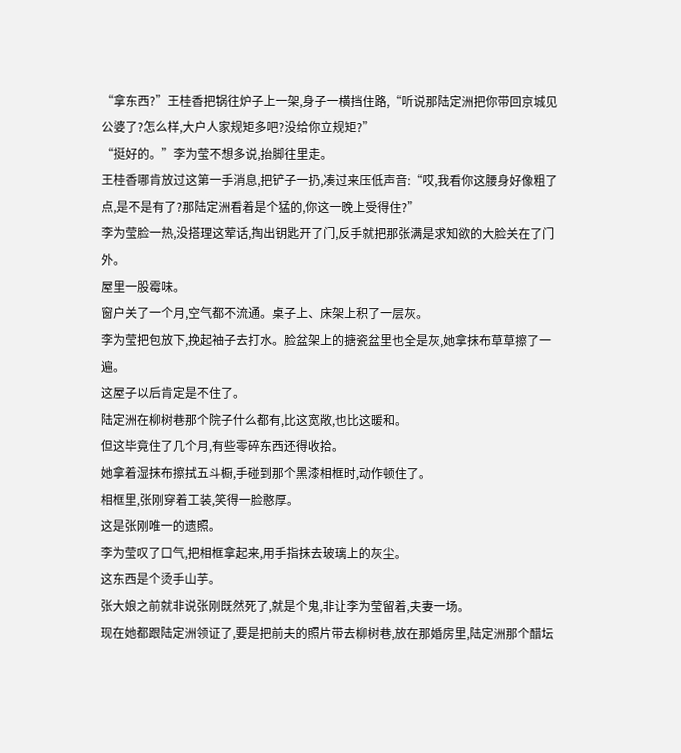“拿东西?”王桂香把锅往炉子上一架,身子一横挡住路,“听说那陆定洲把你带回京城见公婆了?怎么样,大户人家规矩多吧?没给你立规矩?”
“挺好的。”李为莹不想多说,抬脚往里走。
王桂香哪肯放过这第一手消息,把铲子一扔,凑过来压低声音:“哎,我看你这腰身好像粗了点,是不是有了?那陆定洲看着是个猛的,你这一晚上受得住?”
李为莹脸一热,没搭理这荤话,掏出钥匙开了门,反手就把那张满是求知欲的大脸关在了门外。
屋里一股霉味。
窗户关了一个月,空气都不流通。桌子上、床架上积了一层灰。
李为莹把包放下,挽起袖子去打水。脸盆架上的搪瓷盆里也全是灰,她拿抹布草草擦了一遍。
这屋子以后肯定是不住了。
陆定洲在柳树巷那个院子什么都有,比这宽敞,也比这暖和。
但这毕竟住了几个月,有些零碎东西还得收拾。
她拿着湿抹布擦拭五斗橱,手碰到那个黑漆相框时,动作顿住了。
相框里,张刚穿着工装,笑得一脸憨厚。
这是张刚唯一的遗照。
李为莹叹了口气,把相框拿起来,用手指抹去玻璃上的灰尘。
这东西是个烫手山芋。
张大娘之前就非说张刚既然死了,就是个鬼,非让李为莹留着,夫妻一场。
现在她都跟陆定洲领证了,要是把前夫的照片带去柳树巷,放在那婚房里,陆定洲那个醋坛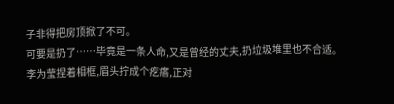子非得把房顶掀了不可。
可要是扔了……毕竟是一条人命,又是曾经的丈夫,扔垃圾堆里也不合适。
李为莹捏着相框,眉头拧成个疙瘩,正对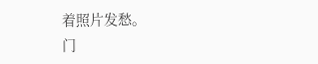着照片发愁。
门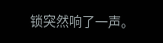锁突然响了一声。